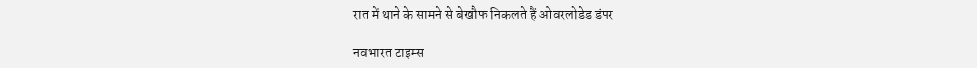रात में थाने के सामने से बेखौफ निकलते हैं ओवरलोडेड डंपर

नवभारत टाइम्स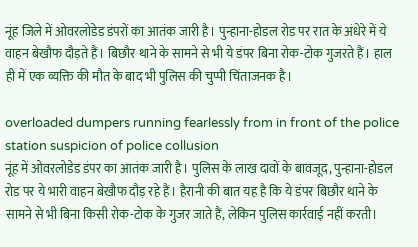नूंह जिले में ओवरलोडेड डंपरों का आतंक जारी है। पुन्हाना-होडल रोड पर रात के अंधेरे में ये वाहन बेखौफ दौड़ते हैं। बिछौर थाने के सामने से भी ये डंपर बिना रोक-टोक गुजरते हैं। हाल ही में एक व्यक्ति की मौत के बाद भी पुलिस की चुप्पी चिंताजनक है।

overloaded dumpers running fearlessly from in front of the police station suspicion of police collusion
नूंह में ओवरलोडेड डंपर का आतंक जारी है। पुलिस के लाख दावों के बावजूद, पुन्हाना-होडल रोड पर ये भारी वाहन बेखौफ दौड़ रहे हैं। हैरानी की बात यह है कि ये डंपर बिछौर थाने के सामने से भी बिना किसी रोक-टोक के गुजर जाते हैं, लेकिन पुलिस कार्रवाई नहीं करती।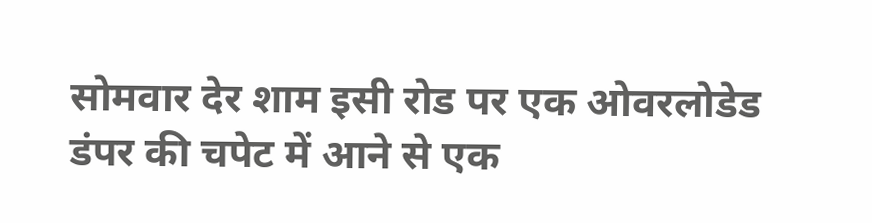सोमवार देर शाम इसी रोड पर एक ओवरलोडेड डंपर की चपेट में आने से एक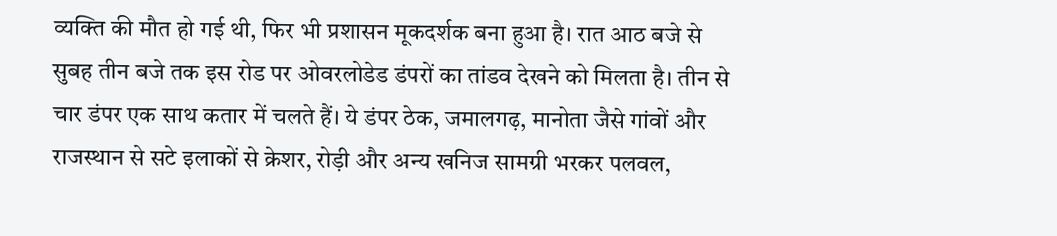व्यक्ति की मौत हो गई थी, फिर भी प्रशासन मूकदर्शक बना हुआ है। रात आठ बजे से सुबह तीन बजे तक इस रोड पर ओवरलोडेड डंपरों का तांडव देखने को मिलता है। तीन से चार डंपर एक साथ कतार में चलते हैं। ये डंपर ठेक, जमालगढ़, मानोता जैसे गांवों और राजस्थान से सटे इलाकों से क्रेशर, रोड़ी और अन्य खनिज सामग्री भरकर पलवल,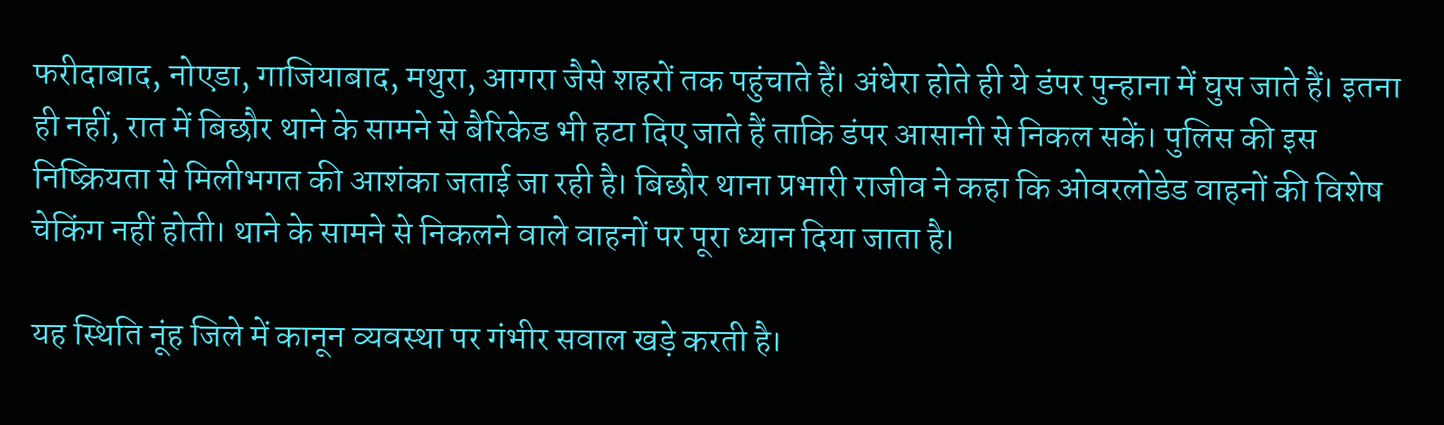फरीदाबाद, नोएडा, गाजियाबाद, मथुरा, आगरा जैसे शहरों तक पहुंचाते हैं। अंधेरा होते ही ये डंपर पुन्हाना में घुस जाते हैं। इतना ही नहीं, रात में बिछौर थाने के सामने से बैरिकेड भी हटा दिए जाते हैं ताकि डंपर आसानी से निकल सकें। पुलिस की इस निष्क्रियता से मिलीभगत की आशंका जताई जा रही है। बिछौर थाना प्रभारी राजीव ने कहा कि ओवरलोडेड वाहनों की विशेष चेकिंग नहीं होती। थाने के सामने से निकलने वाले वाहनों पर पूरा ध्यान दिया जाता है।

यह स्थिति नूंह जिले में कानून व्यवस्था पर गंभीर सवाल खड़े करती है।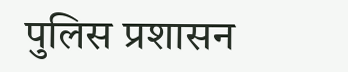पुलिस प्रशासन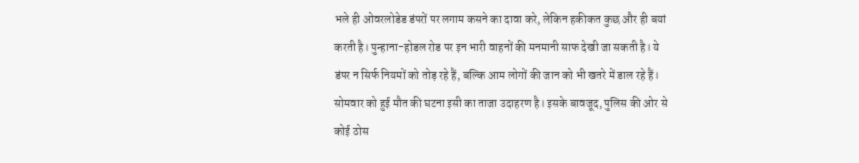भले ही ओवरलोडेड डंपरों पर लगाम कसने का दावा करे, लेकिन हकीकत कुछ और ही बयां करती है। पुन्हाना-होडल रोड पर इन भारी वाहनों की मनमानी साफ देखी जा सकती है। ये डंपर न सिर्फ नियमों को तोड़ रहे हैं, बल्कि आम लोगों की जान को भी खतरे में डाल रहे हैं। सोमवार को हुई मौत की घटना इसी का ताजा उदाहरण है। इसके बावजूद, पुलिस की ओर से कोई ठोस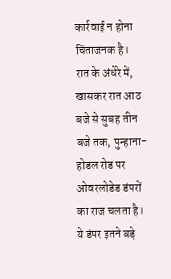कार्रवाई न होना चिंताजनक है।
रात के अंधेरे में, खासकर रात आठ बजे से सुबह तीन बजे तक, पुन्हाना-होडल रोड पर ओवरलोडेड डंपरों का राज चलता है। ये डंपर इतने बड़े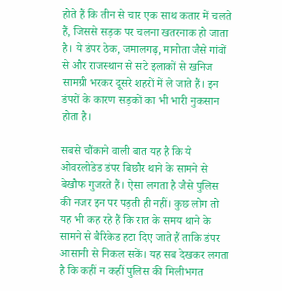होते हैं कि तीन से चार एक साथ कतार में चलते हैं, जिससे सड़क पर चलना खतरनाक हो जाता है। ये डंपर ठेक, जमालगढ़, मानोता जैसे गांवों से और राजस्थान से सटे इलाकों से खनिज सामग्री भरकर दूसरे शहरों में ले जाते हैं। इन डंपरों के कारण सड़कों का भी भारी नुकसान होता है।

सबसे चौंकाने वाली बात यह है कि ये ओवरलोडेड डंपर बिछौर थाने के सामने से बेखौफ गुजरते हैं। ऐसा लगता है जैसे पुलिस की नजर इन पर पड़ती ही नहीं। कुछ लोग तो यह भी कह रहे हैं कि रात के समय थाने के सामने से बैरिकेड हटा दिए जाते हैं ताकि डंपर आसानी से निकल सकें। यह सब देखकर लगता है कि कहीं न कहीं पुलिस की मिलीभगत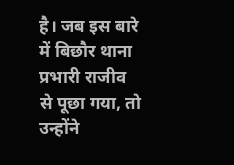है। जब इस बारे में बिछौर थाना प्रभारी राजीव से पूछा गया, तो उन्होंने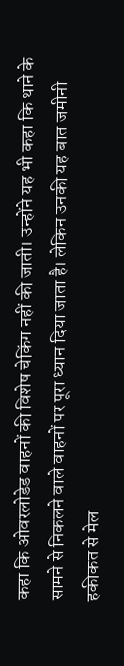कहा कि ओवरलोडेड वाहनों की विशेष चेकिंग नहीं की जाती। उन्होंने यह भी कहा कि थाने के सामने से निकलने वाले वाहनों पर पूरा ध्यान दिया जाता है। लेकिन उनकी यह बात जमीनी हकीकत से मेल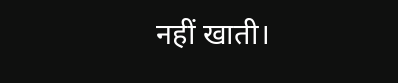नहीं खाती।